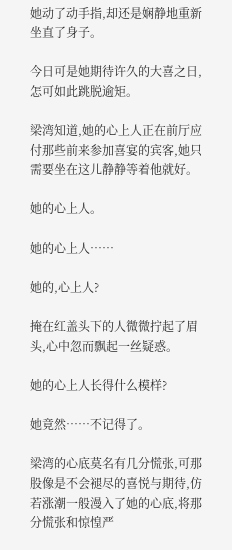她动了动手指,却还是娴静地重新坐直了身子。

今日可是她期待许久的大喜之日,怎可如此跳脱逾矩。

梁湾知道,她的心上人正在前厅应付那些前来参加喜宴的宾客,她只需要坐在这儿静静等着他就好。

她的心上人。

她的心上人……

她的,心上人?

掩在红盖头下的人微微拧起了眉头,心中忽而飘起一丝疑惑。

她的心上人长得什么模样?

她竟然……不记得了。

梁湾的心底莫名有几分慌张,可那股像是不会褪尽的喜悦与期待,仿若涨潮一般漫入了她的心底,将那分慌张和惊惶严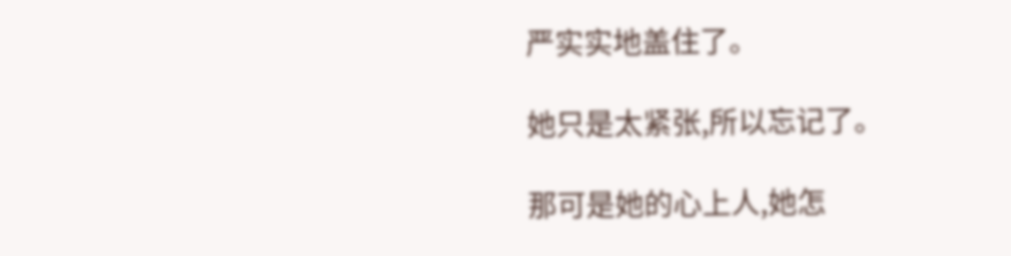严实实地盖住了。

她只是太紧张,所以忘记了。

那可是她的心上人,她怎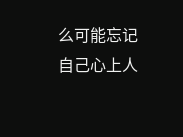么可能忘记自己心上人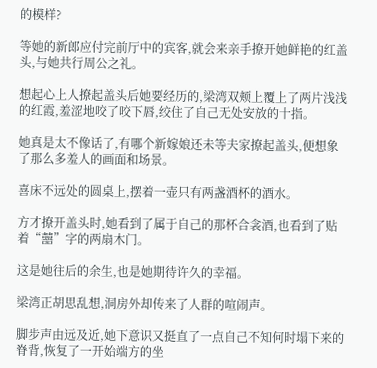的模样?

等她的新郎应付完前厅中的宾客,就会来亲手撩开她鲜艳的红盖头,与她共行周公之礼。

想起心上人撩起盖头后她要经历的,梁湾双颊上覆上了两片浅浅的红霞,羞涩地咬了咬下唇,绞住了自己无处安放的十指。

她真是太不像话了,有哪个新嫁娘还未等夫家撩起盖头,便想象了那么多羞人的画面和场景。

喜床不远处的圆桌上,摆着一壶只有两盏酒杯的酒水。

方才撩开盖头时,她看到了属于自己的那杯合衾酒,也看到了贴着“囍”字的两扇木门。

这是她往后的余生,也是她期待许久的幸福。

梁湾正胡思乱想,洞房外却传来了人群的喧闹声。

脚步声由远及近,她下意识又挺直了一点自己不知何时塌下来的脊背,恢复了一开始端方的坐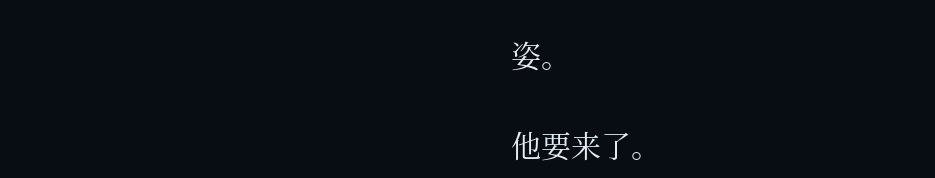姿。

他要来了。